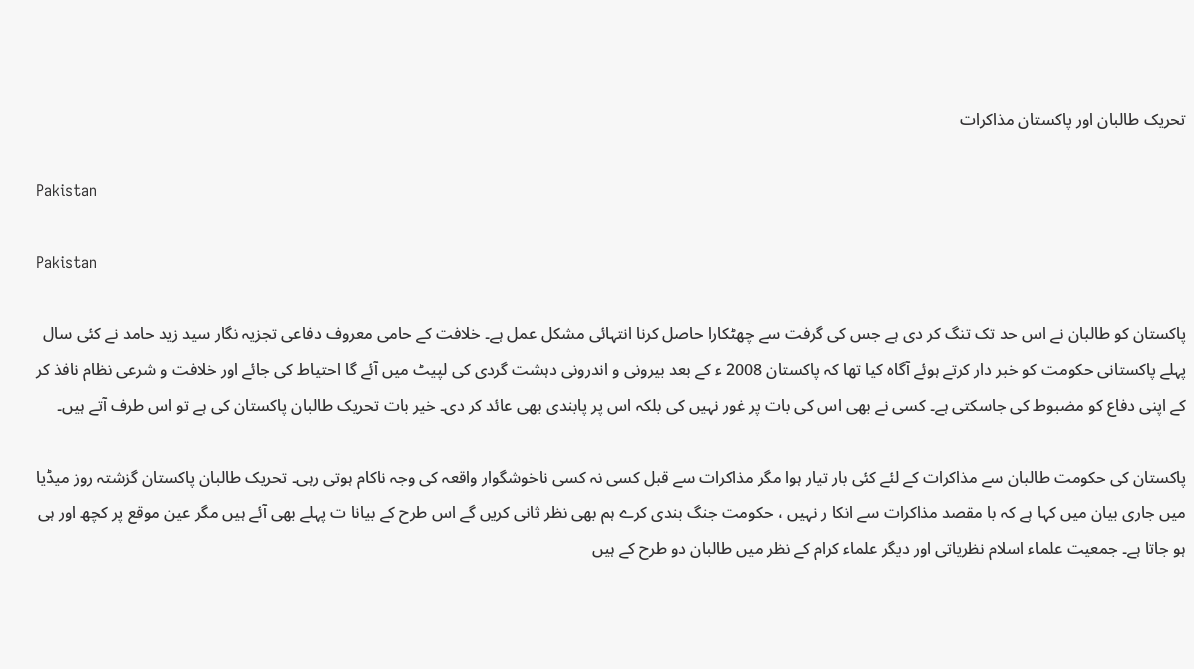تحریک طالبان اور پاکستان مذاکرات

Pakistan

Pakistan

پاکستان کو طالبان نے اس حد تک تنگ کر دی ہے جس کی گرفت سے چھٹکارا حاصل کرنا انتہائی مشکل عمل ہے۔ خلافت کے حامی معروف دفاعی تجزیہ نگار سید زید حامد نے کئی سال پہلے پاکستانی حکومت کو خبر دار کرتے ہوئے آگاہ کیا تھا کہ پاکستان 2008 ء کے بعد بیرونی و اندرونی دہشت گردی کی لپیٹ میں آئے گا احتیاط کی جائے اور خلافت و شرعی نظام نافذ کر کے اپنی دفاع کو مضبوط کی جاسکتی ہے۔ کسی نے بھی اس کی بات پر غور نہیں کی بلکہ اس پر پابندی بھی عائد کر دی۔ خیر بات تحریک طالبان پاکستان کی ہے تو اس طرف آتے ہیں۔

پاکستان کی حکومت طالبان سے مذاکرات کے لئے کئی بار تیار ہوا مگر مذاکرات سے قبل کسی نہ کسی ناخوشگوار واقعہ کی وجہ ناکام ہوتی رہی۔ تحریک طالبان پاکستان گزشتہ روز میڈیا میں جاری بیان میں کہا ہے کہ با مقصد مذاکرات سے انکا ر نہیں ، حکومت جنگ بندی کرے ہم بھی نظر ثانی کریں گے اس طرح کے بیانا ت پہلے بھی آئے ہیں مگر عین موقع پر کچھ اور ہی ہو جاتا ہے۔ جمعیت علماء اسلام نظریاتی اور دیگر علماء کرام کے نظر میں طالبان دو طرح کے ہیں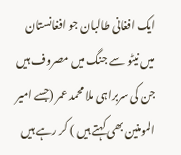ایک افغانی طالبان جو افغانستان میں نیٹو سے جنگ میں مصروف ہیں جن کی سربراہی ملا محمد عمر (جسے امیر المومنین بھی کہتے ہیں ) کر رہے ہیں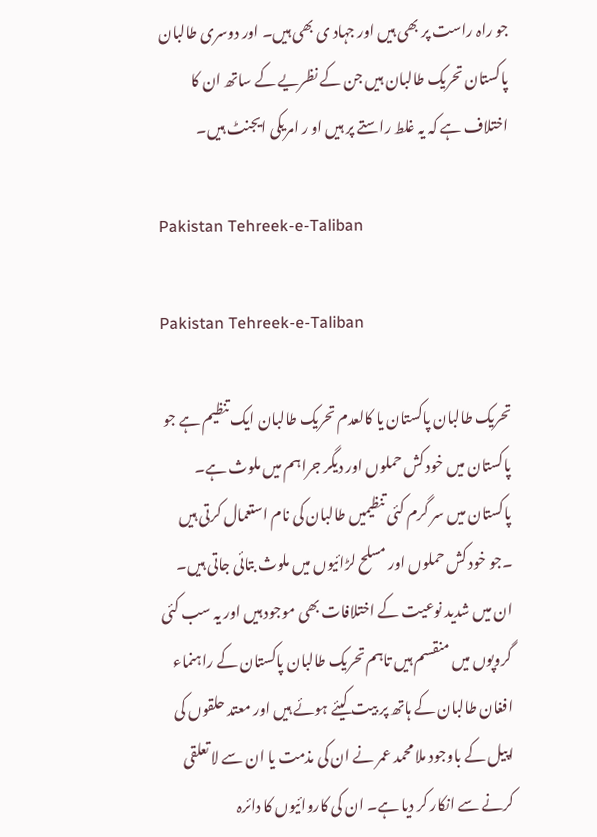جو راہ راست پر بھی ہیں اور جہاد ی بھی ہیں۔ اور دوسری طالبان پاکستان تحریک طالبان ہیں جن کے نظریے کے ساتھ ان کا اختلاف ہے کہ یہ غلط راستے پر ہیں او ر امریکی ایجنٹ ہیں۔

Pakistan Tehreek-e-Taliban

Pakistan Tehreek-e-Taliban

تحریک طالبان پاکستان یا کالعدم تحریک طالبان ایک تنظیم ہے جو پاکستان میں خود کش حملوں اور دیگر جراہم میں ملوث ہے۔ پاکستان میں سر گرم کئی تنظیمیں طالبان کی نام استعمال کرتی ہیں ۔جو خود کش حملوں اور مسلح لڑائیوں میں ملوث بتائی جاتی ہیں۔ ان میں شدید نوعیت کے اختلافات بھی موجود ہیں اور یہ سب کئی گروپوں میں منقسم ہیں تاہم تحریک طالبان پاکستان کے راہنماء افغان طالبان کے ہاتھ پر بیت کیئے ہوئے ہیں اور معتد حلقوں کی اپیل کے باوجود ملا محمد عمر نے ان کی مذمت یا ان سے لا تعلقی کرنے سے انکار کر دیا ہے۔ ان کی کاروائیوں کا دائرہ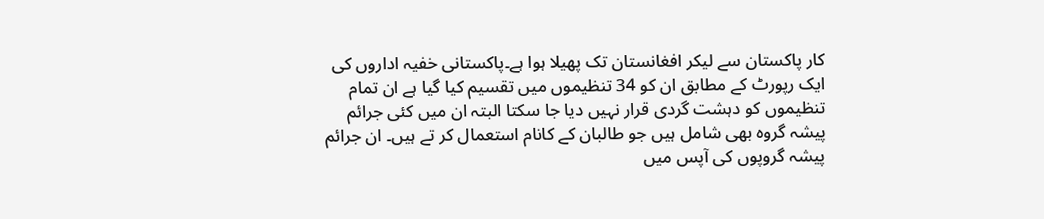کار پاکستان سے لیکر افغانستان تک پھیلا ہوا ہے۔پاکستانی خفیہ اداروں کی ایک رپورٹ کے مطابق ان کو 34 تنظیموں میں تقسیم کیا گیا ہے ان تمام تنظیموں کو دہشت گردی قرار نہیں دیا جا سکتا البتہ ان میں کئی جرائم پیشہ گروہ بھی شامل ہیں جو طالبان کے کانام استعمال کر تے ہیں۔ ان جرائم پیشہ گروپوں کی آپس میں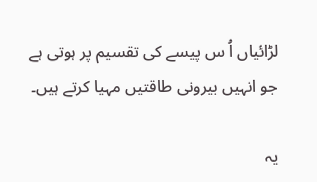لڑائیاں اُ س پیسے کی تقسیم پر ہوتی ہے جو انہیں بیرونی طاقتیں مہیا کرتے ہیں۔

یہ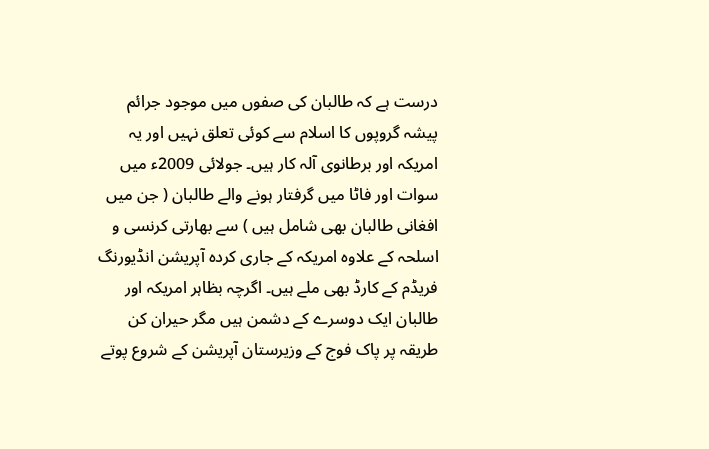درست ہے کہ طالبان کی صفوں میں موجود جرائم پیشہ گروپوں کا اسلام سے کوئی تعلق نہیں اور یہ امریکہ اور برطانوی آلہ کار ہیں۔ جولائی 2009ء میں سوات اور فاٹا میں گرفتار ہونے والے طالبان ( جن میں افغانی طالبان بھی شامل ہیں ) سے بھارتی کرنسی و اسلحہ کے علاوہ امریکہ کے جاری کردہ آپریشن انڈیورنگ فریڈم کے کارڈ بھی ملے ہیں۔ اگرچہ بظاہر امریکہ اور طالبان ایک دوسرے کے دشمن ہیں مگر حیران کن طریقہ پر پاک فوج کے وزیرستان آپریشن کے شروع پوتے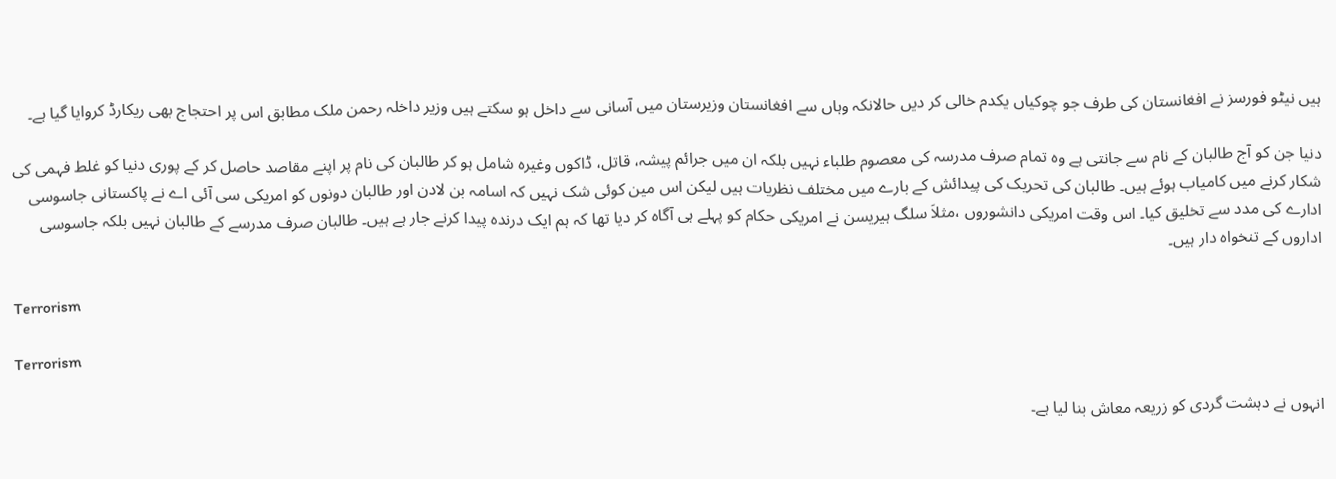ہیں نیٹو فورسز نے افغانستان کی طرف جو چوکیاں یکدم خالی کر دیں حالانکہ وہاں سے افغانستان وزیرستان میں آسانی سے داخل ہو سکتے ہیں وزیر داخلہ رحمن ملک مطابق اس پر احتجاج بھی ریکارڈ کروایا گیا ہے۔

دنیا جن کو آج طالبان کے نام سے جانتی ہے وہ تمام صرف مدرسہ کی معصوم طلباء نہیں بلکہ ان میں جرائم پیشہ، قاتل، ڈاکوں وغیرہ شامل ہو کر طالبان کی نام پر اپنے مقاصد حاصل کر کے پوری دنیا کو غلط فہمی کی شکار کرنے میں کامیاب ہوئے ہیں۔ طالبان کی تحریک کی پیدائش کے بارے میں مختلف نظریات ہیں لیکن اس مین کوئی شک نہیں کہ اسامہ بن لادن اور طالبان دونوں کو امریکی سی آئی اے نے پاکستانی جاسوسی ادارے کی مدد سے تخلیق کیا۔ اس وقت امریکی دانشوروں ،مثلاَ سلگ ہیریسن نے امریکی حکام کو پہلے ہی آگاہ کر دیا تھا کہ ہم ایک درندہ پیدا کرنے جار ہے ہیں۔ طالبان صرف مدرسے کے طالبان نہیں بلکہ جاسوسی اداروں کے تنخواہ دار ہیں۔

Terrorism

Terrorism

انہوں نے دہشت گردی کو زریعہ معاش بنا لیا ہے۔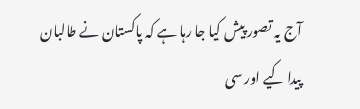آج یہ تصور پیش کیا جا رہا ہے کہ پاکستان نے طالبان پیدا کیے اور سی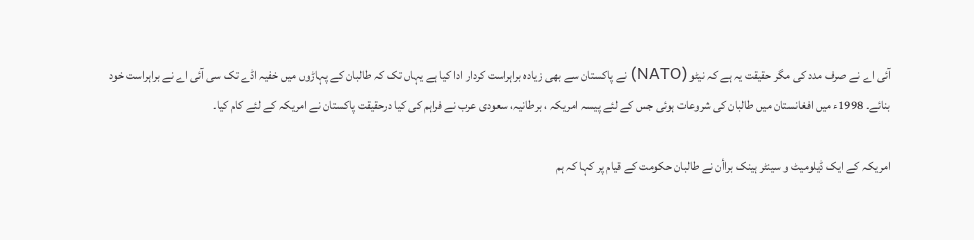آئی اے نے صرف مدد کی مگر حقیقت یہ ہے کہ نیٹو (NATO) نے پاکستان سے بھی زیادہ براہراست کردار ادا کیا ہے یہاں تک کہ طالبان کے پہاڑوں میں خفیہ اڈے تک سی آئی اے نے براہراست خود بنائے۔ 1998ء میں افغانستان میں طالبان کی شروعات ہوئی جس کے لئے پیسہ امریکہ ، برطانیہ، سعودی عرب نے فراہم کی کیا درحقیقت پاکستان نے امریکہ کے لئے کام کیا۔

امریکہ کے ایک ڈیلومیٹ و سینٹر ہینک براأن نے طالبان حکومت کے قیام پر کہا کہ ہم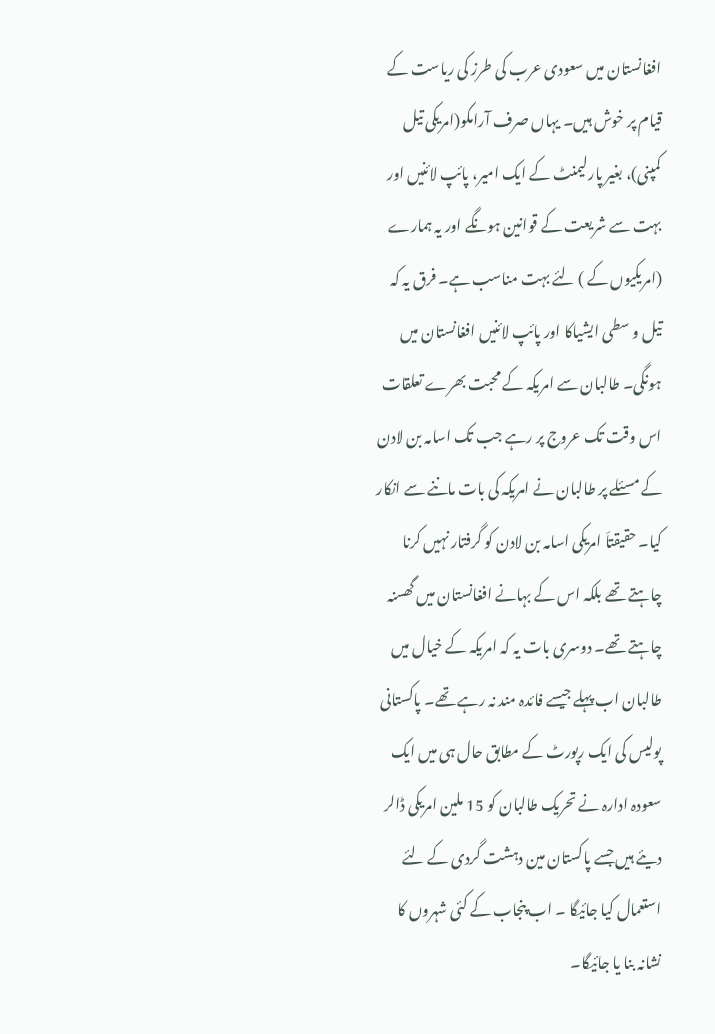افغانستان میں سعودی عرب کی طرز کی ریاست کے قیام پر خوش ہیں۔ یہاں صرف آرامکو(امریکی تیل کمپنی)، بغیر پارلیمنٹ کے ایک امیر، پائپ لائنیں اور بہت سے شریعت کے قوانین ہونگے اور یہ ہمارے (امریکیوں کے ) لئے بہت مناسب ہے۔ فرق یہ کہ تیل و سطی ایشیاکا اور پائپ لائنیں افغانستان میں ہونگی۔ طالبان سے امریکہ کے محبت بھرے تعلقات اس وقت تک عروج پر رہے جب تک اسامہ بن لادن کے مسئلے پر طالبان نے امریکہ کی بات ماننے سے انکار کیا۔ حقیقتاَ امریکی اسامہ بن لادن کو گرفتار نہیں کرنا چاہتے تھے بلکہ اس کے بہانے افغانستان میں گھسنہ چاہتے تھے۔ دوسری بات یہ کہ امریکہ کے خیال میں طالبان اب پہلے جیسے فائدہ مند نہ رہے تھے۔ پاکستانی پولیس کی ایک رپورٹ کے مطابق حال ہی میں ایک سعودہ ادارہ نے تحریک طالبان کو 15 ملین امریکی ڈالر دیئے ہیں جسے پاکستان مین دہشت گردی کے لئے استعمال کیا جائیگا ۔ اب پنجاب کے کئی شہروں کا نشانہ بنا یا جائیگا۔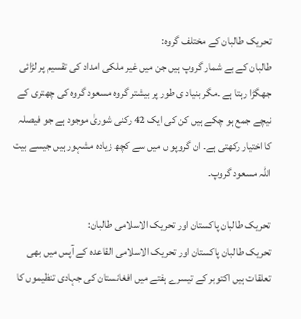تحریک طالبان کے مختلف گروہ:
طالبان کے بے شمار گروپ ہیں جن میں غیر ملکی امداد کی تقسیم پر لڑائی جھگڑا رہتا ہے ۔مگر بنیاد ی طور پر بیشتر گروہ مسعود گروہ کی چھتری کے نیچے جمع ہو چکے ہیں کن کی ایک 42 رکنی شوریٰ موجود ہے جو فیصلہ کا اختیار رکھتی ہے۔ ان گروپو ں میں سے کچھ زیادہ مشہور ہیں جیسے بیت اللہ مسعود گروپ۔

تحریک طالبان پاکستان اور تحریک الاسلامی طالبان:
تحریک طالبان پاکستان اور تحریک الاسلامی القاعدہ کے آپس میں بھی تعلقات ہیں اکتوبر کے تیسرے ہفتے میں افغانستان کی جہادی تنظیموں کا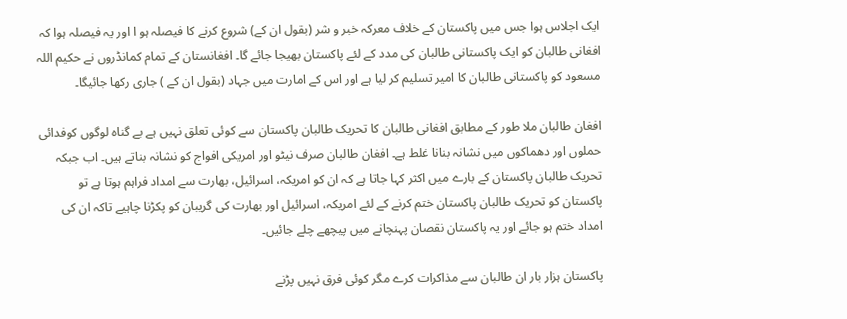ایک اجلاس ہوا جس میں پاکستان کے خلاف معرکہ خبر و شر (بقول ان کے) شروع کرنے کا فیصلہ ہو ا اور یہ فیصلہ ہوا کہ افغانی طالبان کو ایک پاکستانی طالبان کی مدد کے لئے پاکستان بھیجا جائے گا۔ افغانستان کے تمام کمانڈروں نے حکیم اللہ مسعود کو پاکستانی طالبان کا امیر تسلیم کر لیا ہے اور اس کے امارت میں جہاد (بقول ان کے ) جاری رکھا جائیگا۔

افغان طالبان ملا طور کے مطابق افغانی طالبان کا تحریک طالبان پاکستان سے کوئی تعلق نہیں ہے بے گناہ لوگوں کوفدائی حملوں اور دھماکوں میں نشانہ بنانا غلط ہے۔ افغان طالبان صرف نیٹو اور امریکی افواج کو نشانہ بناتے ہیں۔ اب جبکہ تحریک طالبان پاکستان کے بارے میں اکثر کہا جاتا ہے کہ ان کو امریکہ، اسرائیل، بھارت سے امداد فراہم ہوتا ہے تو پاکستان کو تحریک طالبان پاکستان ختم کرنے کے لئے امریکہ، اسرائیل اور بھارت کی گریبان کو پکڑنا چاہیے تاکہ ان کی امداد ختم ہو جائے اور یہ پاکستان نقصان پہنچانے میں پیچھے چلے جائیں۔

پاکستان ہزار بار ان طالبان سے مذاکرات کرے مگر کوئی فرق نہیں پڑنے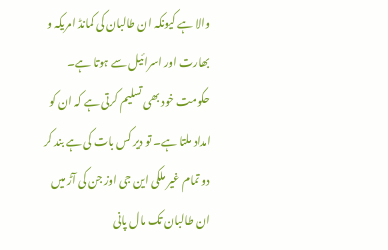والا ہے کیونکہ ان طالبان کی کمانڈ امریکہ و بھارت اور اسرائیل سے ہوتا ہے۔ حکومت خود بھی تسلیم کرتی ہے کہ ان کو امداد ملتا ہے۔ تو دیر کس بات کی ہے بند کر دو تمام غیر ملکی این جی اوز جن کی آڑ میں ان طالبان تک مال پانی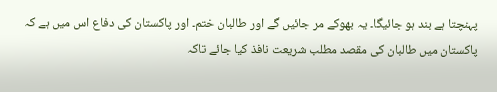پہنچتا ہے بند ہو جائیگا۔ یہ بھوکے مر جائیں گے اور طالبان ختم۔ اور پاکستان کی دفاع اس میں ہے کہ پاکستان میں طالبان کی مقصد مطلب شریعت نافذ کیا جائے تاکہ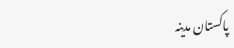پاکستان مدینہ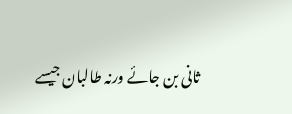ثانی بن جائے ورنہ طالبان جیسے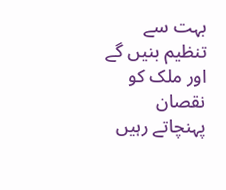بہت سے تنظیم بنیں گے اور ملک کو نقصان پہنچاتے رہیں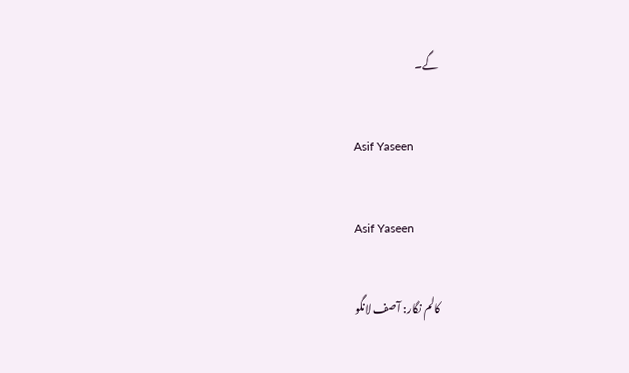گے۔

Asif Yaseen

Asif Yaseen

کالم نگار: آصف لانگو